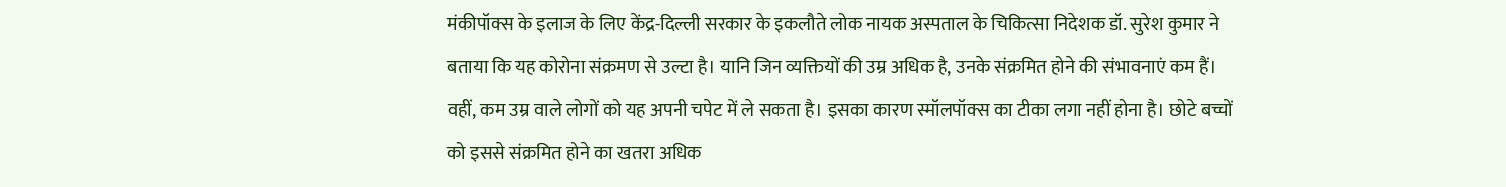मंकीपॉक्स के इलाज के लिए केंद्र-दिल्ली सरकार के इकलौते लोक नायक अस्पताल के चिकित्सा निदेशक डॉ. सुरेश कुमार ने बताया कि यह कोरोना संक्रमण से उल्टा है। यानि जिन व्यक्तियों की उम्र अधिक है, उनके संक्रमित होने की संभावनाएं कम हैं। वहीं, कम उम्र वाले लोगों को यह अपनी चपेट में ले सकता है। इसका कारण स्मॉलपॉक्स का टीका लगा नहीं होना है। छोटे बच्चों को इससे संक्रमित होने का खतरा अधिक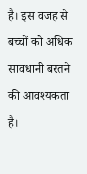है। इस वजह से बच्चों को अधिक सावधानी बरतने की आवश्यकता है।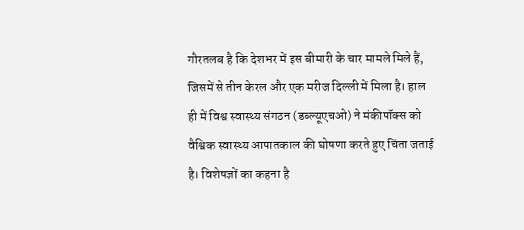गौरतलब है कि देशभर में इस बीमारी के चार मामले मिले हैं, जिसमें से तीन केरल और एक मरीज दिल्ली में मिला है। हाल ही में विश्व स्वास्थ्य संगठन (डब्ल्यूएचओ) ने मंकीपॉक्स को वैश्विक स्वास्थ्य आपातकाल की घोषणा करते हुए चिंता जताई है। विशेषज्ञों का कहना है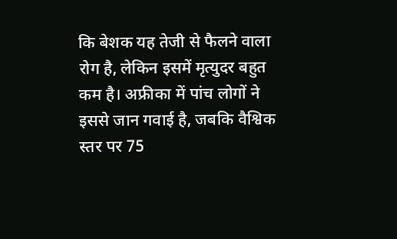कि बेशक यह तेजी से फैलने वाला रोग है, लेकिन इसमें मृत्युदर बहुत कम है। अफ्रीका में पांच लोगों ने इससे जान गवाई है, जबकि वैश्विक स्तर पर 75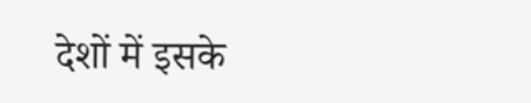देशों में इसके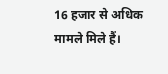16 हजार से अधिक मामले मिले हैं।